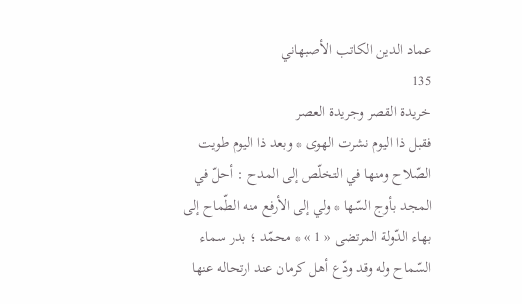عماد الدين الكاتب الأصبهاني
135
خريدة القصر وجريدة العصر
فقبل ذا اليوم نشرت الهوى * وبعد ذا اليوم طويت الصّلاح ومنها في التخلّص إلى المدح : أحلّ في المجد بأوج السّها * ولي إلى الأرفع منه الطّماح إلى بهاء الدّولة المرتضى « 1 » * محمّد ؛ بدر سماء السّماح وله وقد ودّع أهل كرمان عند ارتحاله عنها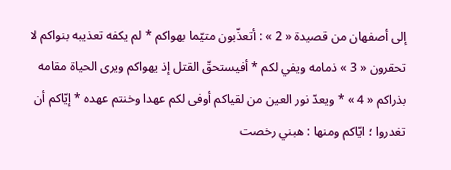إلى أصفهان من قصيدة « 2 » : أتعذّبون متيّما بهواكم * لم يكفه تعذيبه بنواكم لا تحقرون « 3 » ذمامه ويفي لكم * أفيستحقّ القتل إذ يهواكم ويرى الحياة مقامه بذراكم « 4 » * ويعدّ نور العين من لقياكم أوفى لكم عهدا وخنتم عهده * إيّاكم أن تغدروا ؛ ايّاكم ومنها : هبني رخصت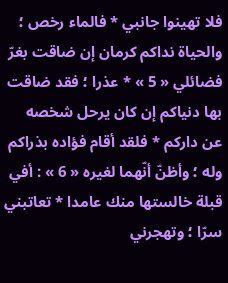فلا تهينوا جانبي * فالماء رخص ؛ والحياة نداكم كرمان إن ضاقت بغرّ فضائلي « 5 » * عذرا ؛ فقد ضاقت بها دنياكم إن كان يرحل شخصه عن داركم * فلقد أقام فؤاده بذراكم وله ؛ وأظنّ أنّهما لغيره « 6 » : أفي قبلة خالستها منك عامدا * تعاتبني سرّا ؛ وتهجرني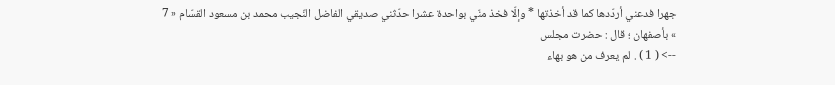جهرا فدعني أردّدها كما قد أخذتها * وإلّا فخذ منّي بواحدة عشرا حدّثني صديقي الفاضل النّجيب محمد بن مسعود القسّام « 7 » بأصفهان ؛ قال : حضرت مجلس
--> ( 1 ) . لم يعرف من هو بهاء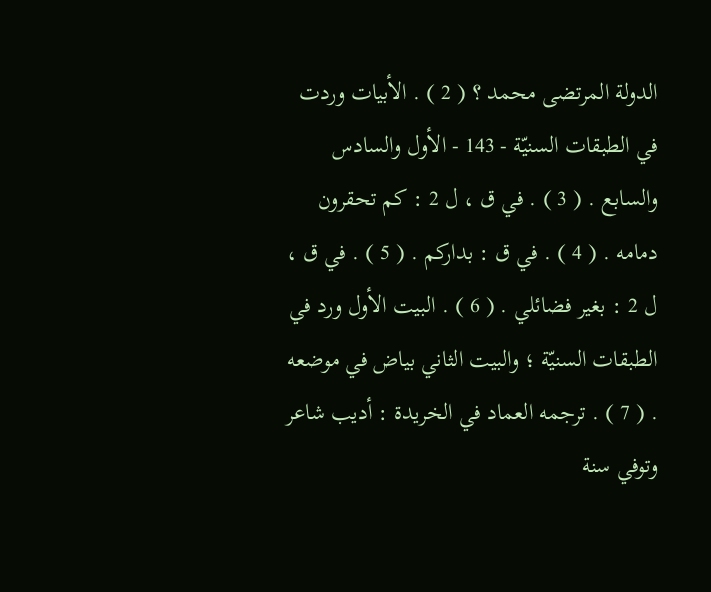الدولة المرتضى محمد ؟ ( 2 ) . الأبيات وردت في الطبقات السنيّة - 143 - الأول والسادس والسابع . ( 3 ) . في ق ، ل 2 : كم تحقرون دمامه . ( 4 ) . في ق : بداركم . ( 5 ) . في ق ، ل 2 : بغير فضائلي . ( 6 ) . البيت الأول ورد في الطبقات السنيّة ؛ والبيت الثاني بياض في موضعه . ( 7 ) . ترجمه العماد في الخريدة : أديب شاعر وتوفي سنة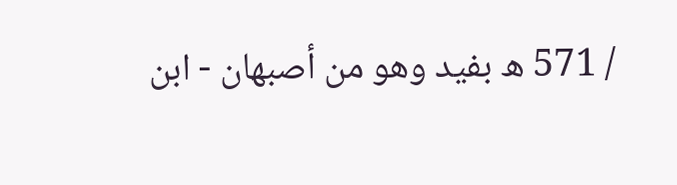/ 571 ه بفيد وهو من أصبهان - ابن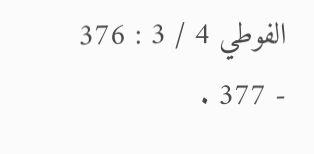الفوطي 4 / 3 : 376 - 377 .